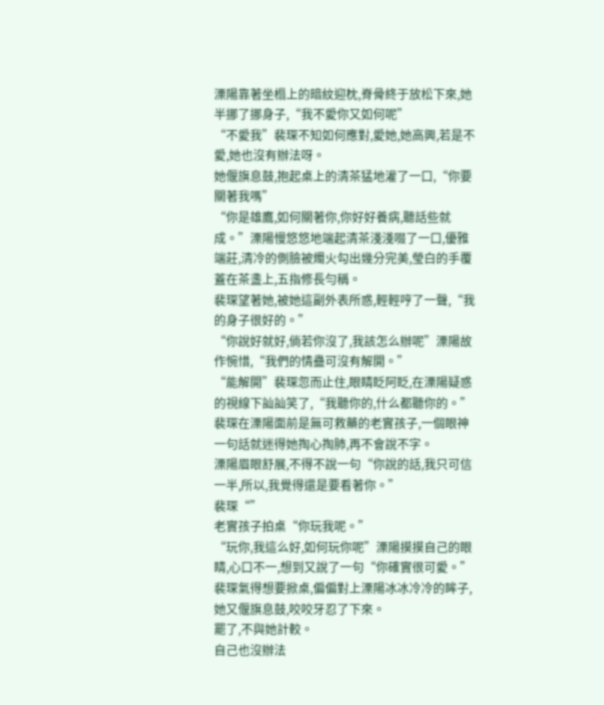溧陽靠著坐榻上的暗紋迎枕,脊骨終于放松下來,她半挪了挪身子,“我不愛你又如何呢”
“不愛我”裴琛不知如何應對,愛她,她高興,若是不愛,她也沒有辦法呀。
她偃旗息鼓,抱起桌上的清茶猛地灌了一口,“你要關著我嗎”
“你是雄鷹,如何關著你,你好好養病,聽話些就成。”溧陽慢悠悠地端起清茶淺淺啜了一口,優雅端莊,清冷的側臉被燭火勾出幾分完美,瑩白的手覆蓋在茶盞上,五指修長勻稱。
裴琛望著她,被她這副外表所惑,輕輕哼了一聲,“我的身子很好的。”
“你說好就好,倘若你沒了,我該怎么辦呢”溧陽故作惋惜,“我們的情蠱可沒有解開。”
“能解開”裴琛忽而止住,眼睛眨阿眨,在溧陽疑惑的視線下訕訕笑了,“我聽你的,什么都聽你的。”
裴琛在溧陽面前是無可救藥的老實孩子,一個眼神一句話就迷得她掏心掏肺,再不會說不字。
溧陽眉眼舒展,不得不說一句“你說的話,我只可信一半,所以,我覺得還是要看著你。”
裴琛“”
老實孩子拍桌“你玩我呢。”
“玩你,我這么好,如何玩你呢”溧陽摸摸自己的眼睛,心口不一,想到又說了一句“你確實很可愛。”
裴琛氣得想要掀桌,偏偏對上溧陽冰冰冷冷的眸子,她又偃旗息鼓,咬咬牙忍了下來。
罷了,不與她計較。
自己也沒辦法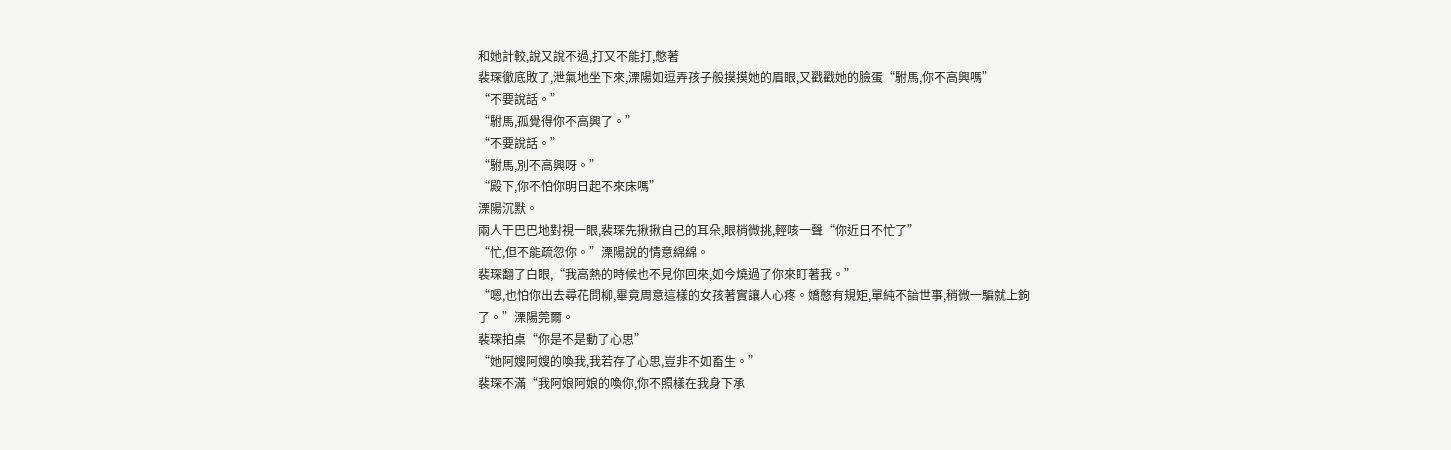和她計較,說又說不過,打又不能打,憋著
裴琛徹底敗了,泄氣地坐下來,溧陽如逗弄孩子般摸摸她的眉眼,又戳戳她的臉蛋“駙馬,你不高興嗎”
“不要說話。”
“駙馬,孤覺得你不高興了。”
“不要說話。”
“駙馬,別不高興呀。”
“殿下,你不怕你明日起不來床嗎”
溧陽沉默。
兩人干巴巴地對視一眼,裴琛先揪揪自己的耳朵,眼梢微挑,輕咳一聲“你近日不忙了”
“忙,但不能疏忽你。”溧陽說的情意綿綿。
裴琛翻了白眼,“我高熱的時候也不見你回來,如今燒過了你來盯著我。”
“嗯,也怕你出去尋花問柳,畢竟周意這樣的女孩著實讓人心疼。嬌憨有規矩,單純不諳世事,稍微一騙就上鉤了。”溧陽莞爾。
裴琛拍桌“你是不是動了心思”
“她阿嫂阿嫂的喚我,我若存了心思,豈非不如畜生。”
裴琛不滿“我阿娘阿娘的喚你,你不照樣在我身下承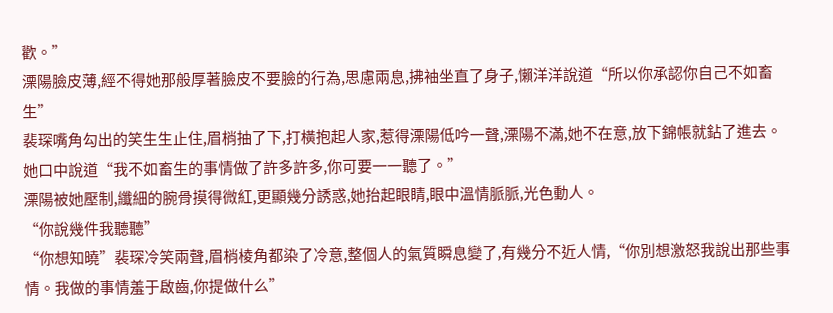歡。”
溧陽臉皮薄,經不得她那般厚著臉皮不要臉的行為,思慮兩息,拂袖坐直了身子,懶洋洋說道“所以你承認你自己不如畜生”
裴琛嘴角勾出的笑生生止住,眉梢抽了下,打橫抱起人家,惹得溧陽低吟一聲,溧陽不滿,她不在意,放下錦帳就鉆了進去。
她口中說道“我不如畜生的事情做了許多許多,你可要一一聽了。”
溧陽被她壓制,纖細的腕骨摸得微紅,更顯幾分誘惑,她抬起眼睛,眼中溫情脈脈,光色動人。
“你說幾件我聽聽”
“你想知曉”裴琛冷笑兩聲,眉梢棱角都染了冷意,整個人的氣質瞬息變了,有幾分不近人情,“你別想激怒我說出那些事情。我做的事情羞于啟齒,你提做什么”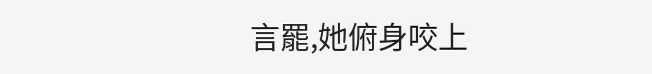言罷,她俯身咬上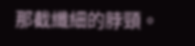那截纖細的脖頸。